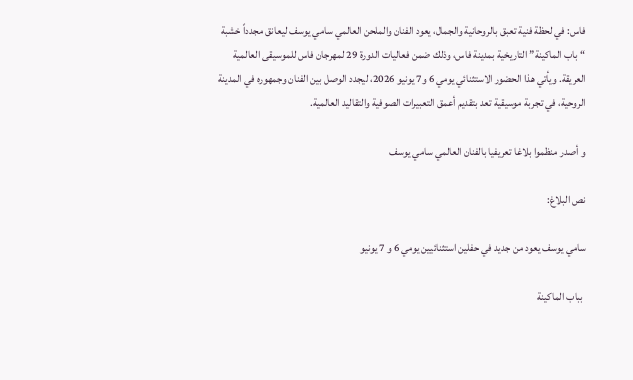فاس: في لحظة فنية تعبق بالروحانية والجمال، يعود الفنان والملحن العالمي سامي يوسف ليعانق مجدداً خشبة “باب الماكينة” التاريخية بمدينة فاس، وذلك ضمن فعاليات الدورة 29 لمهرجان فاس للموسيقى العالمية العريقة. ويأتي هذا الحضور الاستثنائي يومي 6 و7 يونيو 2026، ليجدد الوصل بين الفنان وجمهوره في المدينة الروحية، في تجربة موسيقية تعد بتقديم أعمق التعبيرات الصوفية والتقاليد العالمية.

و أصدر منظموا بلاغا تعريفيا بالفنان العالمي سامي يوسف

نص البلاغ:

سامي يوسف يعود من جديد في حفلين استثنائيين يومي 6 و 7 يونيو

 بباب الماكينة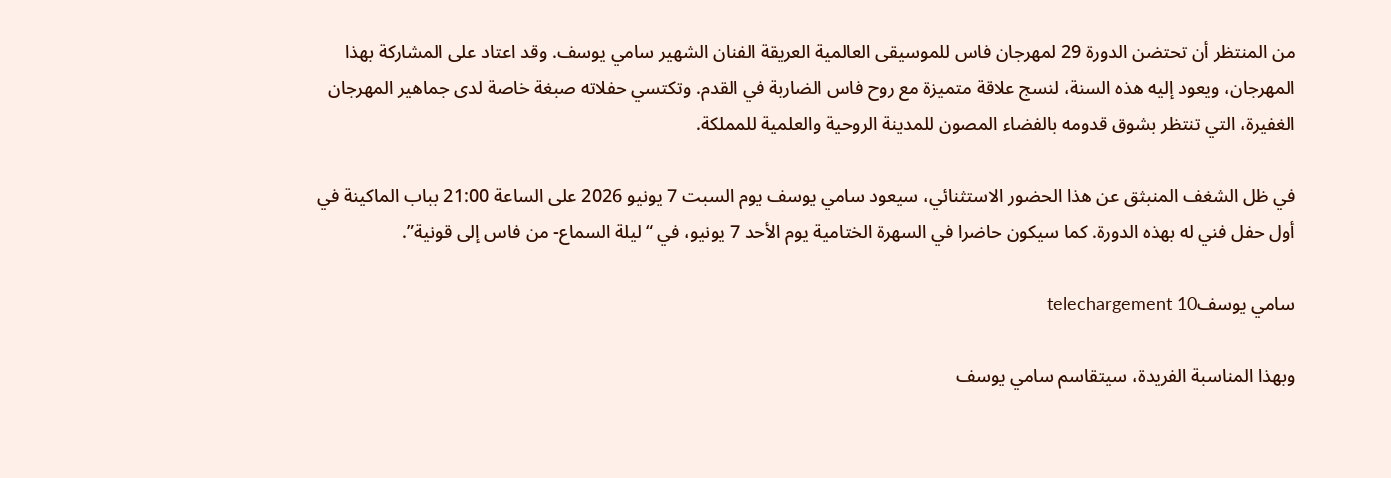من المنتظر أن تحتضن الدورة 29 لمهرجان فاس للموسيقى العالمية العريقة الفنان الشهير سامي يوسف. وقد اعتاد على المشاركة بهذا المهرجان، ويعود إليه هذه السنة، لنسج علاقة متميزة مع روح فاس الضاربة في القدم. وتكتسي حفلاته صبغة خاصة لدى جماهير المهرجان الغفيرة، التي تنتظر بشوق قدومه بالفضاء المصون للمدينة الروحية والعلمية للمملكة.

في ظل الشغف المنبثق عن هذا الحضور الاستثنائي، سيعود سامي يوسف يوم السبت 7 يونيو 2026 على الساعة 21:00 بباب الماكينة في أول حفل فني له بهذه الدورة. كما سيكون حاضرا في السهرة الختامية يوم الأحد 7 يونيو، في “ليلة السماع- من فاس إلى قونية”.

سامي يوسفtelechargement 10

وبهذا المناسبة الفريدة، سيتقاسم سامي يوسف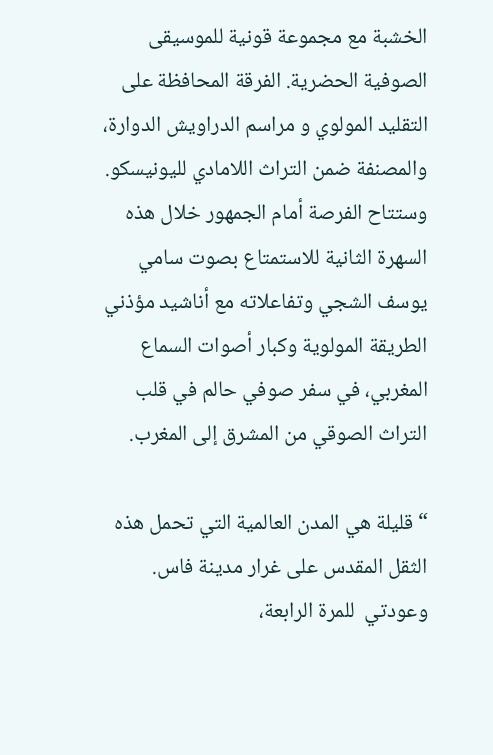الخشبة مع مجموعة قونية للموسيقى الصوفية الحضرية. الفرقة المحافظة على التقليد المولوي و مراسم الدراويش الدوارة، والمصنفة ضمن التراث اللامادي لليونيسكو. وستتاح الفرصة أمام الجمهور خلال هذه السهرة الثانية للاستمتاع بصوت سامي يوسف الشجي وتفاعلاته مع أناشيد مؤذني الطريقة المولوية وكبار أصوات السماع المغربي، في سفر صوفي حالم في قلب التراث الصوقي من المشرق إلى المغرب.

“قليلة هي المدن العالمية التي تحمل هذه الثقل المقدس على غرار مدينة فاس. وعودتي  للمرة الرابعة،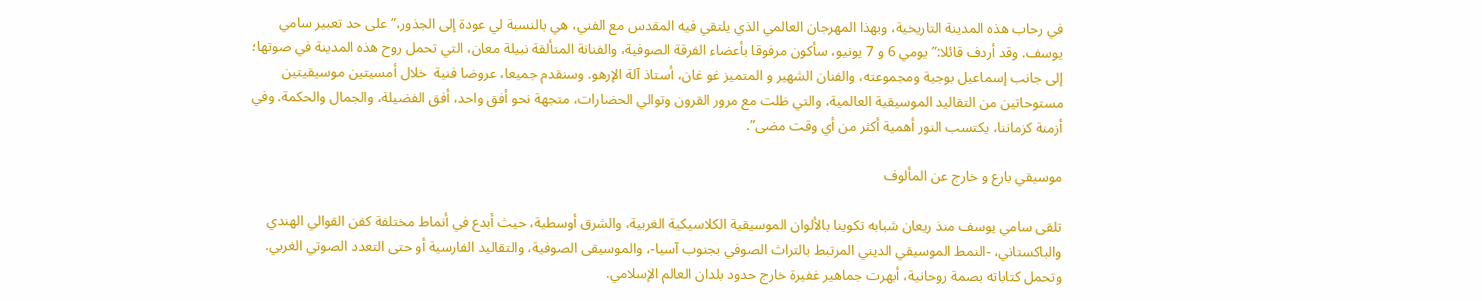في رحاب هذه المدينة التاريخية، وبهذا المهرجان العالمي الذي يلتقي فيه المقدس مع الفني، هي بالنسبة لي عودة إلى الجذور،” على حد تعبير سامي يوسف. وقد أردف قائلا:”يومي 6 و 7 يونيو، سأكون مرفوقا بأعضاء الفرقة الصوفية، والفنانة المتألقة نبيلة معان، التي تحمل روح هذه المدينة في صوتها؛ إلى جانب إسماعيل بوجية ومجموعته، والفنان الشهير و المتميز غو غان، أستاذ آلة الإرهو. وسنقدم جميعا، عروضا فنية  خلال أمسيتين موسيقيتين مستوحاتين من التقاليد الموسيقية العالمية، والتي ظلت مع مرور القرون وتوالي الحضارات، متجهة نحو أفق واحد، أفق الفضيلة، والجمال والحكمة. وفي أزمنة كزماننا، يكتسب النور أهمية أكثر من أي وقت مضى”.

موسيقي بارع و خارج عن المألوف

تلقى سامي يوسف منذ ريعان شبابه تكوينا بالألوان الموسيقية الكلاسيكية الغربية، والشرق أوسطية، حيث أبدع في أنماط مختلفة كفن القوالي الهندي والباكستاني، -النمط الموسيقي الديني المرتبط بالتراث الصوفي بجنوب آسيا-، والموسيقى الصوفية، والتقاليد الفارسية أو حتى التعدد الصوتي الغربي. وتحمل كتاباته بصمة روحانية، أبهرت جماهير غفيرة خارج حدود بلدان العالم الإسلامي.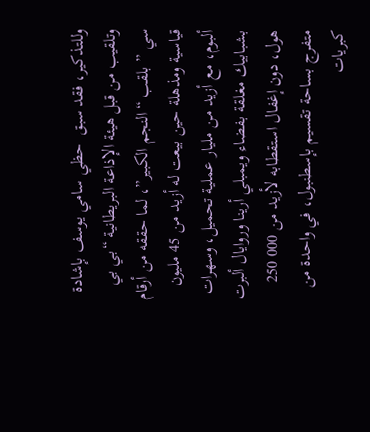وللتذكير، فقد سبق  حظي سامي يوسف بإشادة وتلقيب من قبل هيئة الإذاعة البريطانية “بي بي سي ” بلقب “النجم الكبير”، لما حققه من أرقام قياسية ومذهلة حين بيعت له أزيد من 45 مليون ألبوم، مع أزيد من مليار عملية تحميل، وسهرات بشبابيك مغلقة بفضاء ويمبلي أرينا وروايال ألبرت هول، دون إغفال استقطابه لأزيد من 000 250 متفرج بساحة تقسيم بإسطنبول، في واحدة من كبريات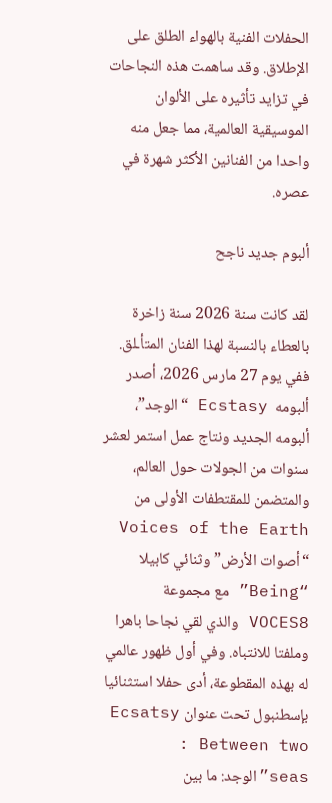الحفلات الفنية بالهواء الطلق على الإطلاق. وقد ساهمت هذه النجاحات في تزايد تأثيره على الألوان الموسيقية العالمية، مما جعل منه واحدا من الفنانين الأكثر شهرة في عصره.

ألبوم جديد ناجح

لقد كانت سنة 2026 سنة زاخرة بالعطاء بالنسبة لهذا الفنان المتأـلق. ففي يوم 27 مارس 2026، أصدر ألبومه  Ecstasy “الوجد”، ألبومه الجديد ونتاج عمل استمر لعشر سنوات من الجولات حول العالم، والمتضمن للمقتطفات الأولى من Voices of the Earth “أصوات الأرض” وثنائي كابيلا “Being” مع مجموعة VOCES8 والذي لقي نجاحا باهرا وملفتا للانتباه. وفي أول ظهور عالمي له بهذه المقطوعة، أدى حفلا استثنائيا بإسطنبول تحت عنوان Ecsatsy : Between two seas”الوجد: ما بين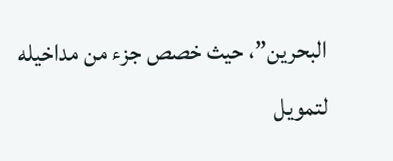البحرين”، حيث خصص جزء من مداخيله لتمويل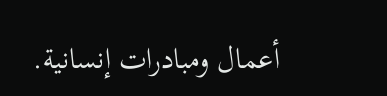أعمال ومبادرات إنسانية.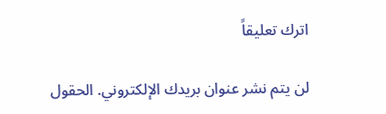اترك تعليقاً

لن يتم نشر عنوان بريدك الإلكتروني. الحقول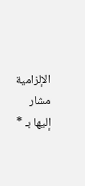الإلزامية مشار إليها بـ *